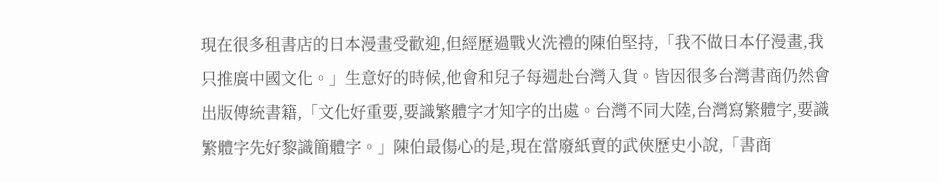現在很多租書店的日本漫畫受歡迎,但經歷過戰火洗禮的陳伯堅持,「我不做日本仔漫畫,我只推廣中國文化。」生意好的時候,他會和兒子每週赴台灣入貨。皆因很多台灣書商仍然會出版傳統書籍,「文化好重要,要識繁體字才知字的出處。台灣不同大陸,台灣寫繁體字,要識繁體字先好黎識簡體字。」陳伯最傷心的是,現在當廢紙賣的武俠歷史小說,「書商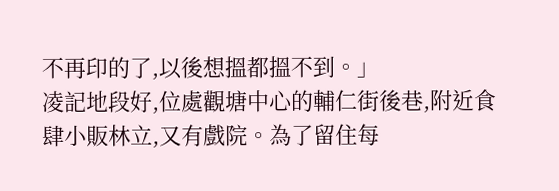不再印的了,以後想搵都搵不到。」
凌記地段好,位處觀塘中心的輔仁街後巷,附近食肆小販林立,又有戲院。為了留住每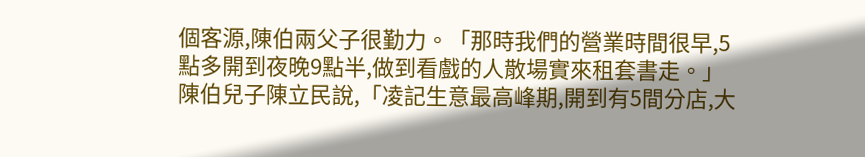個客源,陳伯兩父子很勤力。「那時我們的營業時間很早,5點多開到夜晚9點半,做到看戲的人散場實來租套書走。」陳伯兒子陳立民說,「凌記生意最高峰期,開到有5間分店,大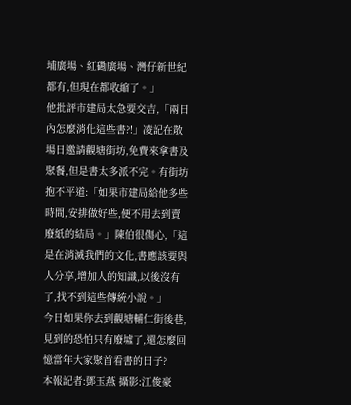埔廣場、紅磡廣場、灣仔新世紀都有,但現在都收縮了。」
他批評市建局太急要交吉,「兩日內怎麼消化這些書?!」凌記在散場日邀請觀塘街坊,免費來拿書及聚餐,但是書太多派不完。有街坊抱不平道:「如果市建局給他多些時間,安排做好些,便不用去到賣廢紙的結局。」陳伯很傷心,「這是在消滅我們的文化,書應該要與人分享,增加人的知識,以後沒有了,找不到這些傳統小說。」
今日如果你去到觀塘輔仁街後巷,見到的恐怕只有廢墟了,還怎麼回憶當年大家聚首看書的日子?
本報記者:鄧玉燕 攝影:江俊豪